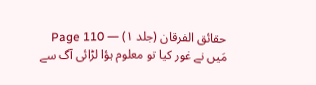حقائق الفرقان (جلد ۱) — Page 110
مَیں نے غور کیا تو معلوم ہؤا لڑائی آگ سے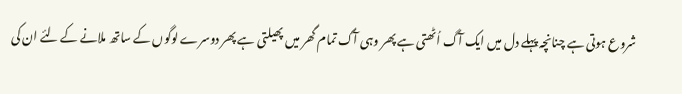شروع ہوتی ہے چنانچہ پہلے دل میں ایک آگ اُٹھتی ہے پھر وہی آگ تمام گھر میں پھیلتی ہے پھر دوسرے لوگوں کے ساتھ ملانے کے لئے ان کی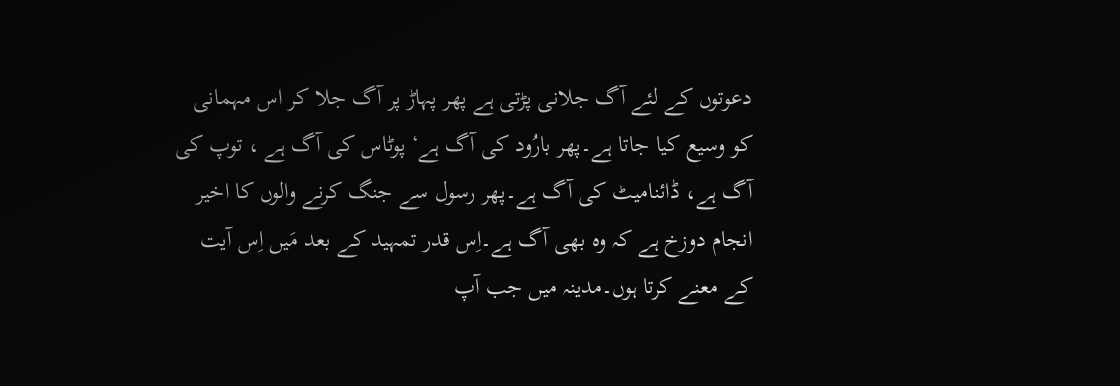دعوتوں کے لئے آگ جلانی پڑتی ہے پھر پہاڑ پر آگ جلا کر اس مہمانی کو وسیع کیا جاتا ہے۔پھر بارُود کی آگ ہے‘ پوٹاس کی آگ ہے ، توپ کی آگ ہے، ڈائنامیٹ کی آگ ہے۔پھر رسول سے جنگ کرنے والوں کا اخیر انجام دوزخ ہے کہ وہ بھی آگ ہے۔اِس قدر تمہید کے بعد مَیں اِس آیت کے معنے کرتا ہوں۔مدینہ میں جب آپ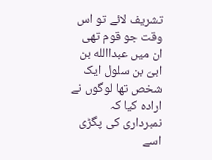تشریف لائے تو اس وقت جو قوم تھی ان میں عبداالله بن ابیّ بن سلول ایک شخص تھا لوگوں نے ارادہ کیا کہ نمبرداری کی پگڑی اسے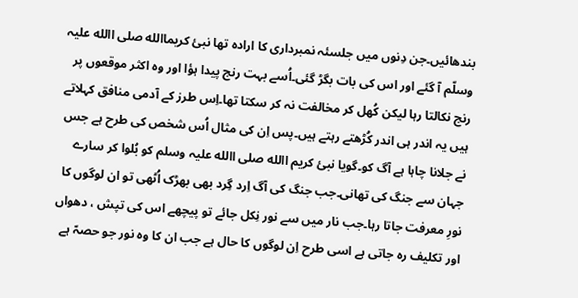بندھائیں۔جن دِنوں میں جلسئہ نمبرداری کا ارادہ تھا نبیٔ کریماالله صلی االله علیہ وسلّم آ گئے اور اس کی بات بگڑ گئی۔اُسے بہت رنج پیدا ہؤا اور وہ اکثر موقعوں پر رنج نکالتا رہا لیکن کُھل کر مخالفت نہ کر سکتا تھا۔اِس طرز کے آدمی منافق کہلاتے ہیں یہ اندر ہی اندر کُڑھتے رہتے ہیں۔پس اِن کی مثال اُس شخص کی طرح ہے جس نے جلانا چاہا ہے آگ کو۔گویا نبیٔ کریم االله صلی االله علیہ وسلم کو بُلوا کر سارے جہان سے جنگ کی تھانی۔جب جنگ کی آگ اِرد گِرد بھی بھڑک اُٹھی تو ان لوگوں کا نورِ معرفت جاتا رہا۔جب نار میں سے نور نِکل جائے تو پیچھے اس کی تپش ، دھواں اور تکلیف رہ جاتی ہے اسی طرح اِن لوگوں کا حال ہے جب ان کا وہ نور جو حصہّ ہے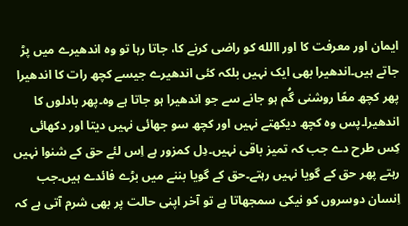ایمان اور معرفت کا اور االله کو راضی کرنے کا، جاتا رہا تو وہ اندھیرے میں پڑ جاتے ہیں۔اندھیرا بھی ایک نہیں بلکہ کئی اندھیرے جیسے کچھ رات کا اندھیرا پھر کچھ معًا روشنی گُم ہو جانے سے جو اندھیرا ہو جاتا ہے وہ۔پھر بادلوں کا اندھیرا۔پس وہ کچھ دیکھتے نہیں اور کچھ سو جھائی نہیں دیتا اور دکھائی کِس طرح دے جب کہ تمیز باقی نہیں۔دِل کمزور ہے اِس لئے حق کے شنوا نہیں رہتے پھر حق کے گویا نہیں رہتے۔حق کے گویا بننے میں بڑے فائدے ہیں۔جب اِنسان دوسروں کو نیکی سمجھاتا ہے تو آخر اپنی حالت پر بھی شرم آتی ہے کہ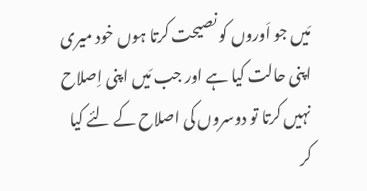مَیں جو اَوروں کو نصیحت کرتا ہوں خود میری اپنی حالت کیا ہے اور جب مَیں اپنی اِصلاح نہیں کرتا تو دوسروں کی اصلاح کے لئے کیا کر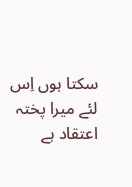سکتا ہوں اِس لئے میرا پختہ اعتقاد ہے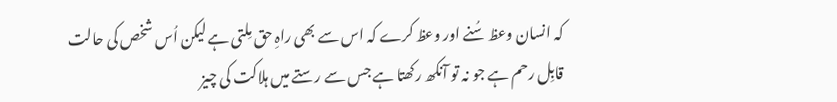کہ انسان وعظ سُنے اور وعظ کرے کہ اس سے بھی راہِ حق مِلتی ہے لیکن اُس شخص کی حالت قابِل رحم ہے جو نہ تو آنکھ رکھتا ہے جس سے رستے میں ہلاکت کی چیز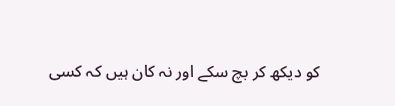کو دیکھ کر بچ سکے اور نہ کان ہیں کہ کسی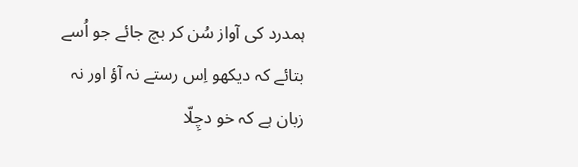ہمدرد کی آواز سُن کر بچ جائے جو اُسے بتائے کہ دیکھو اِس رستے نہ آؤ اور نہ زبان ہے کہ خو دچِلّا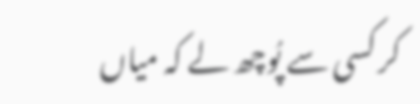کر کسی سے پُوچھ لے کہ میاں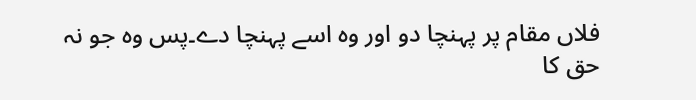فلاں مقام پر پہنچا دو اور وہ اسے پہنچا دے۔پس وہ جو نہ حق کا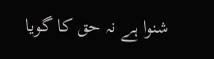شنوا ہے نہ حق کا گویا